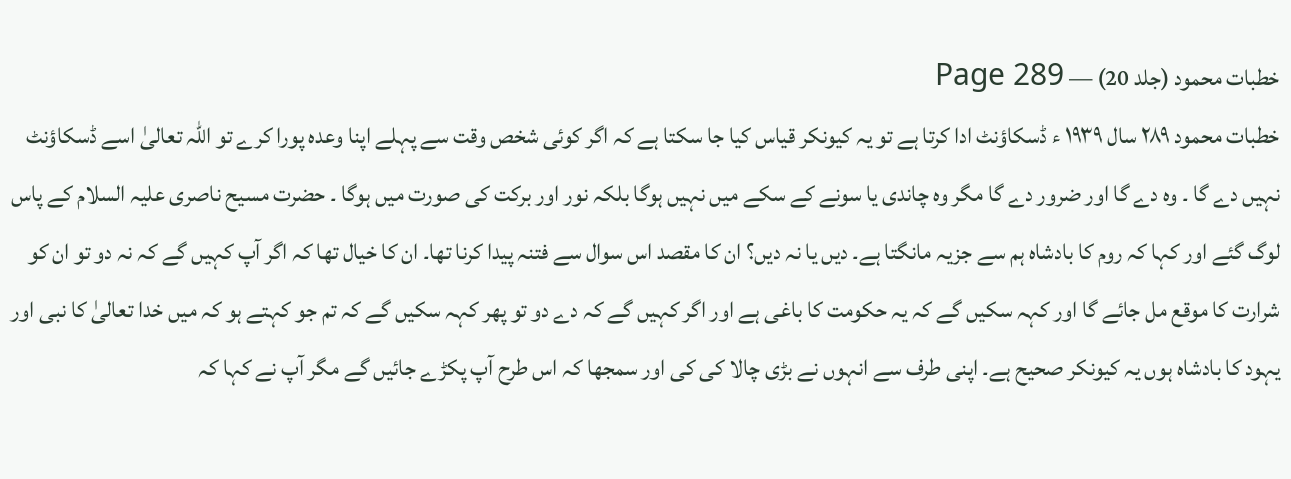خطبات محمود (جلد 20) — Page 289
خطبات محمود ۲۸۹ سال ۱۹۳۹ ء ڈسکاؤنٹ ادا کرتا ہے تو یہ کیونکر قیاس کیا جا سکتا ہے کہ اگر کوئی شخص وقت سے پہلے اپنا وعدہ پورا کرے تو اللہ تعالیٰ اسے ڈسکاؤنٹ نہیں دے گا ۔ وہ دے گا اور ضرور دے گا مگر وہ چاندی یا سونے کے سکے میں نہیں ہوگا بلکہ نور اور برکت کی صورت میں ہوگا ۔ حضرت مسیح ناصری علیہ السلام کے پاس لوگ گئے اور کہا کہ روم کا بادشاہ ہم سے جزیہ مانگتا ہے۔ دیں یا نہ دیں؟ ان کا مقصد اس سوال سے فتنہ پیدا کرنا تھا۔ ان کا خیال تھا کہ اگر آپ کہیں گے کہ نہ دو تو ان کو شرارت کا موقع مل جائے گا اور کہہ سکیں گے کہ یہ حکومت کا باغی ہے اور اگر کہیں گے کہ دے دو تو پھر کہہ سکیں گے کہ تم جو کہتے ہو کہ میں خدا تعالیٰ کا نبی اور یہود کا بادشاہ ہوں یہ کیونکر صحیح ہے۔ اپنی طرف سے انہوں نے بڑی چالا کی کی اور سمجھا کہ اس طرح آپ پکڑے جائیں گے مگر آپ نے کہا کہ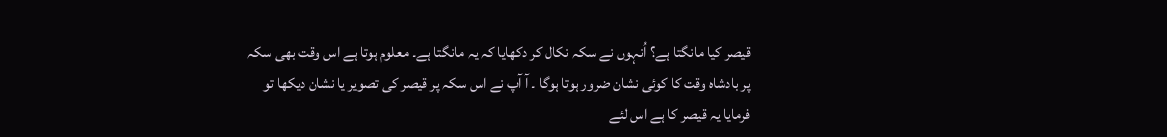قیصر کیا مانگتا ہے؟ اُنہوں نے سکہ نکال کر دکھایا کہ یہ مانگتا ہے۔ معلوم ہوتا ہے اس وقت بھی سکہ پر بادشاہ وقت کا کوئی نشان ضرور ہوتا ہوگا ۔ آ آپ نے اس سکہ پر قیصر کی تصویر یا نشان دیکھا تو فرمایا یہ قیصر کا ہے اس لئے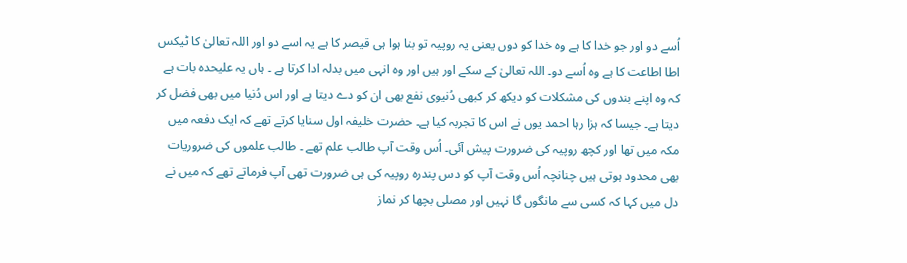اُسے دو اور جو خدا کا ہے وہ خدا کو دوں یعنی یہ روپیہ تو بنا ہوا ہی قیصر کا ہے یہ اسے دو اور اللہ تعالیٰ کا ٹیکس اطا اطاعت کا ہے وہ اُسے دو۔ اللہ تعالیٰ کے سکے اور ہیں اور وہ انہی میں بدلہ ادا کرتا ہے ۔ ہاں یہ علیحدہ بات ہے کہ وہ اپنے بندوں کی مشکلات کو دیکھ کر کبھی دُنیوی نفع بھی ان کو دے دیتا ہے اور اس دُنیا میں بھی فضل کر دیتا ہے۔ جیسا کہ ہزا رہا احمد یوں نے اس کا تجربہ کیا ہے۔ حضرت خلیفہ اول سنایا کرتے تھے کہ ایک دفعہ میں مکہ میں تھا اور کچھ روپیہ کی ضرورت پیش آئی۔ اُس وقت آپ طالب علم تھے ۔ طالب علموں کی ضروریات بھی محدود ہوتی ہیں چنانچہ اُس وقت آپ کو دس پندرہ روپیہ کی ہی ضرورت تھی آپ فرماتے تھے کہ میں نے دل میں کہا کہ کسی سے مانگوں گا نہیں اور مصلی بچھا کر نماز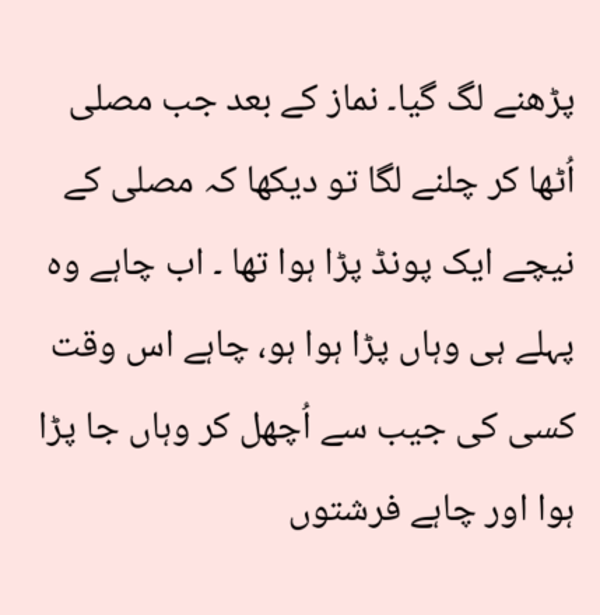پڑھنے لگ گیا۔ نماز کے بعد جب مصلی اُٹھا کر چلنے لگا تو دیکھا کہ مصلی کے نیچے ایک پونڈ پڑا ہوا تھا ۔ اب چاہے وہ پہلے ہی وہاں پڑا ہوا ہو، چاہے اس وقت کسی کی جیب سے اُچھل کر وہاں جا پڑا ہوا اور چاہے فرشتوں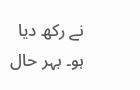نے رکھ دیا ہو۔ بہر حال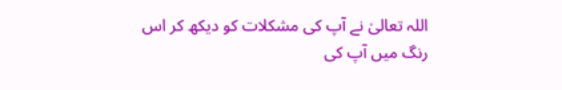اللہ تعالیٰ نے آپ کی مشکلات کو دیکھ کر اس رنگ میں آپ کی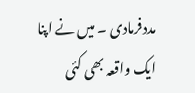مددفرمادی ۔ میں نے اپنا ایک واقعہ بھی کئی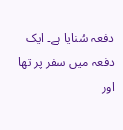دفعہ سُنایا ہے۔ ایک دفعہ میں سفر پر تھا اور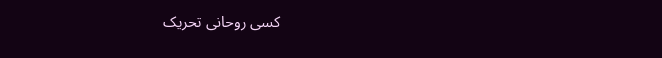کسی روحانی تحریک